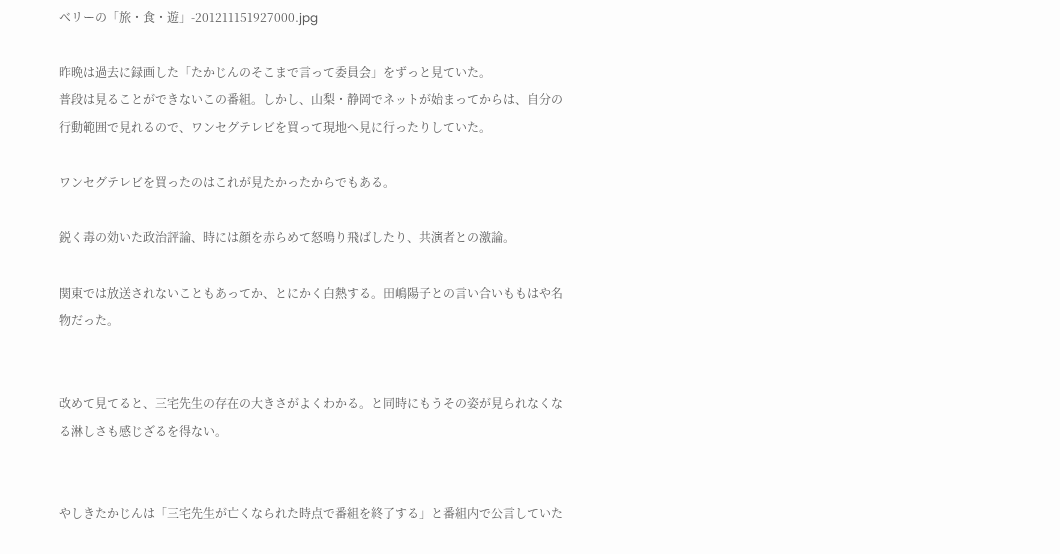ベリーの「旅・食・遊」-201211151927000.jpg

昨晩は過去に録画した「たかじんのそこまで言って委員会」をずっと見ていた。
普段は見ることができないこの番組。しかし、山梨・静岡でネットが始まってからは、自分の行動範囲で見れるので、ワンセグテレビを買って現地へ見に行ったりしていた。

ワンセグテレビを買ったのはこれが見たかったからでもある。

鋭く毒の効いた政治評論、時には顔を赤らめて怒鳴り飛ばしたり、共演者との激論。

関東では放送されないこともあってか、とにかく白熱する。田嶋陽子との言い合いももはや名物だった。


改めて見てると、三宅先生の存在の大きさがよくわかる。と同時にもうその姿が見られなくなる淋しさも感じざるを得ない。


やしきたかじんは「三宅先生が亡くなられた時点で番組を終了する」と番組内で公言していた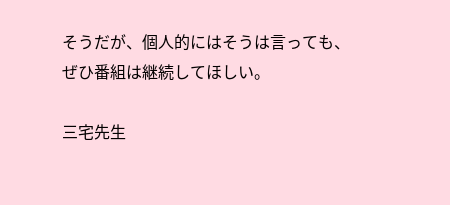そうだが、個人的にはそうは言っても、ぜひ番組は継続してほしい。

三宅先生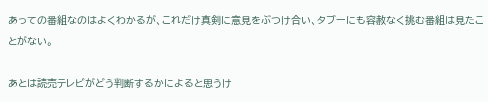あっての番組なのはよくわかるが、これだけ真剣に意見をぶつけ合い、タブーにも容赦なく挑む番組は見たことがない。

あとは読売テレビがどう判断するかによると思うけ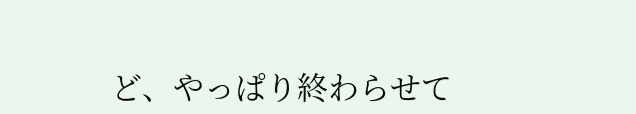ど、やっぱり終わらせて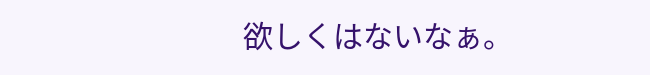欲しくはないなぁ。